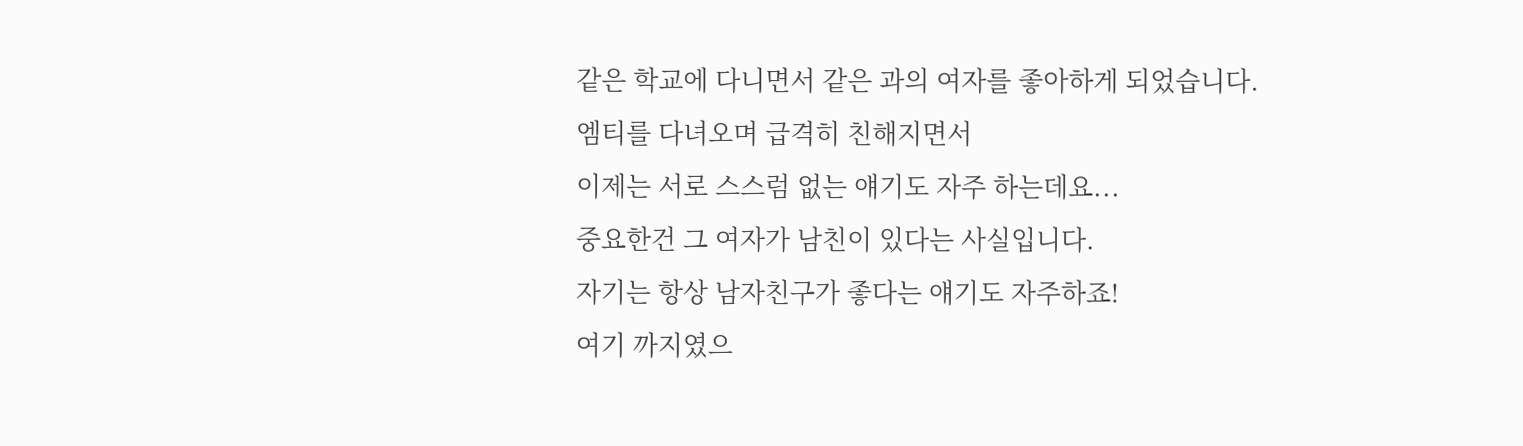같은 학교에 다니면서 같은 과의 여자를 좋아하게 되었습니다.
엠티를 다녀오며 급격히 친해지면서
이제는 서로 스스럼 없는 얘기도 자주 하는데요...
중요한건 그 여자가 남친이 있다는 사실입니다.
자기는 항상 남자친구가 좋다는 얘기도 자주하죠!
여기 까지였으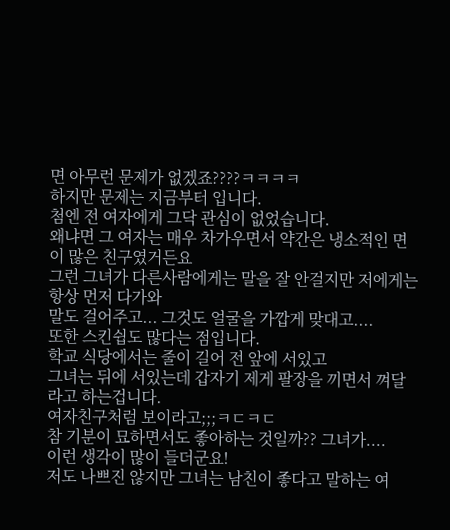면 아무런 문제가 없겠죠????ㅋㅋㅋㅋ
하지만 문제는 지금부터 입니다.
첨엔 전 여자에게 그닥 관심이 없었습니다.
왜냐면 그 여자는 매우 차가우면서 약간은 냉소적인 면이 많은 친구였거든요
그런 그녀가 다른사람에게는 말을 잘 안걸지만 저에게는 항상 먼저 다가와
말도 걸어주고... 그것도 얼굴을 가깝게 맞대고....
또한 스킨쉽도 많다는 점입니다.
학교 식당에서는 줄이 길어 전 앞에 서있고
그녀는 뒤에 서있는데 갑자기 제게 팔장을 끼면서 껴달라고 하는겁니다.
여자친구처럼 보이라고;;;ㅋㄷㅋㄷ
참 기분이 묘하면서도 좋아하는 것일까?? 그녀가....
이런 생각이 많이 들더군요!
저도 나쁘진 않지만 그녀는 남친이 좋다고 말하는 여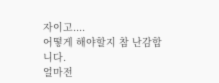자이고....
어떻게 해야할지 참 난감합니다.
얼마전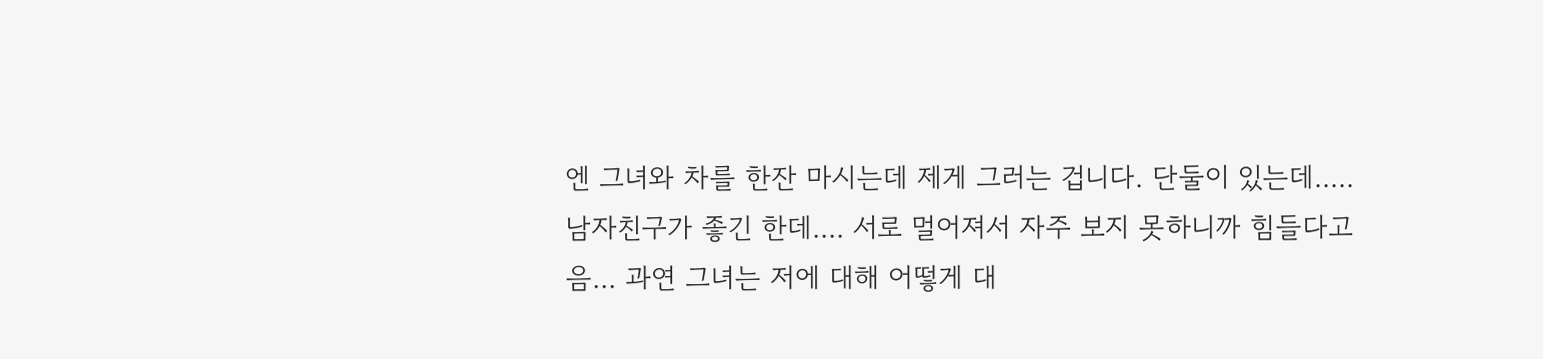엔 그녀와 차를 한잔 마시는데 제게 그러는 겁니다. 단둘이 있는데.....
남자친구가 좋긴 한데.... 서로 멀어져서 자주 보지 못하니까 힘들다고
음... 과연 그녀는 저에 대해 어떻게 대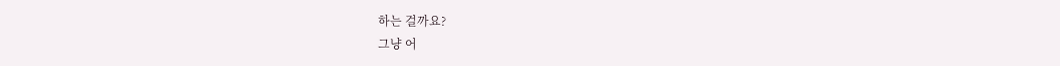하는 걸까요?
그냥 어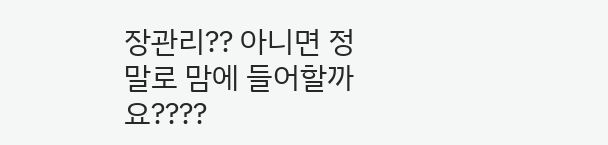장관리?? 아니면 정말로 맘에 들어할까요????